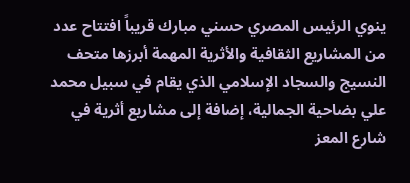ينوي الرئيس المصري حسني مبارك قريباً افتتاح عدد من المشاريع الثقافية والأثرية المهمة أبرزها متحف النسيج والسجاد الإسلامي الذي يقام في سبيل محمد علي بضاحية الجمالية، إضافة إلى مشاريع أثرية في شارع المعز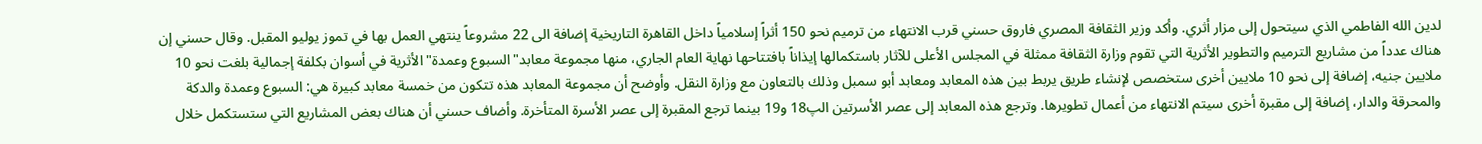لدين الله الفاطمي الذي سيتحول إلى مزار أثري. وأكد وزير الثقافة المصري فاروق حسني قرب الانتهاء من ترميم نحو 150 أثراً إسلامياً داخل القاهرة التاريخية إضافة الى 22 مشروعاً ينتهي العمل بها في تموز يوليو المقبل. وقال حسني إن هناك عدداً من مشاريع الترميم والتطوير الأثرية التي تقوم وزارة الثقافة ممثلة في المجلس الأعلى للآثار باستكمالها إيذاناً بافتتاحها نهاية العام الجاري، منها مجموعة معابد"السبوع وعمدة"الأثرية في أسوان بكلفة إجمالية بلغت نحو 10 ملايين جنيه، إضافة إلى نحو 10 ملايين أخرى ستخصص لإنشاء طريق يربط بين هذه المعابد ومعابد أبو سمبل وذلك بالتعاون مع وزارة النقل. وأوضح أن مجموعة المعابد هذه تتكون من خمسة معابد كبيرة هي: السبوع وعمدة والدكة والمحرقة والدار، إضافة إلى مقبرة أخرى سيتم الانتهاء من أعمال تطويرها. وترجع هذه المعابد إلى عصر الأسرتين الپ18 و19 بينما ترجع المقبرة إلى عصر الأسرة المتأخرة. وأضاف حسني أن هناك بعض المشاريع التي ستستكمل خلال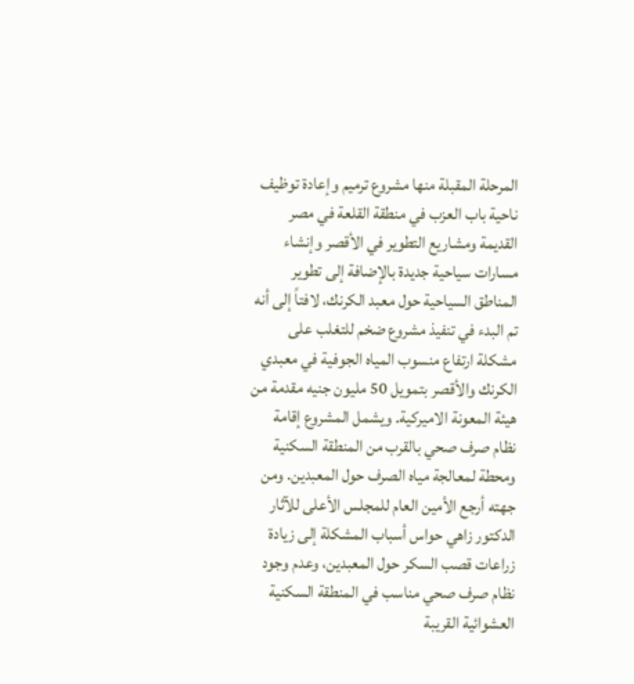المرحلة المقبلة منها مشروع ترميم وإعادة توظيف ناحية باب العزب في منطقة القلعة في مصر القديمة ومشاريع التطوير في الأقصر وإنشاء مسارات سياحية جديدة بالإضافة إلى تطوير المناطق السياحية حول معبد الكرنك، لافتاً إلى أنه تم البدء في تنفيذ مشروع ضخم للتغلب على مشكلة ارتفاع منسوب المياه الجوفية في معبدي الكرنك والأقصر بتمويل 50 مليون جنيه مقدمة من هيئة المعونة الاميركية. ويشمل المشروع إقامة نظام صرف صحي بالقرب من المنطقة السكنية ومحطة لمعالجة مياه الصرف حول المعبدين. ومن جهته أرجع الأمين العام للمجلس الأعلى للآثار الدكتور زاهي حواس أسباب المشكلة إلى زيادة زراعات قصب السكر حول المعبدين، وعدم وجود نظام صرف صحي مناسب في المنطقة السكنية العشوائية القريبة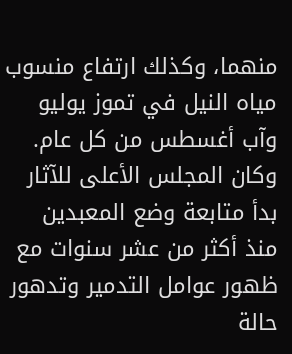منهما، وكذلك ارتفاع منسوب مياه النيل في تموز يوليو وآب أغسطس من كل عام. وكان المجلس الأعلى للآثار بدأ متابعة وضع المعبدين منذ أكثر من عشر سنوات مع ظهور عوامل التدمير وتدهور حالة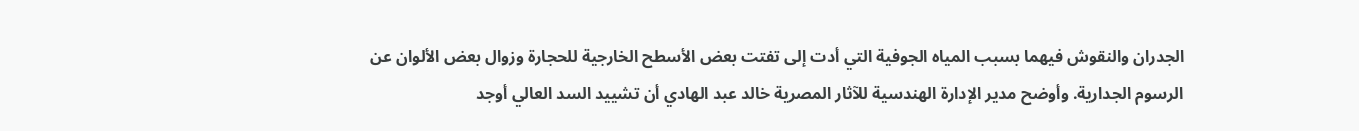الجدران والنقوش فيهما بسبب المياه الجوفية التي أدت إلى تفتت بعض الأسطح الخارجية للحجارة وزوال بعض الألوان عن الرسوم الجدارية. وأوضح مدير الإدارة الهندسية للآثار المصرية خالد عبد الهادي أن تشييد السد العالي أوجد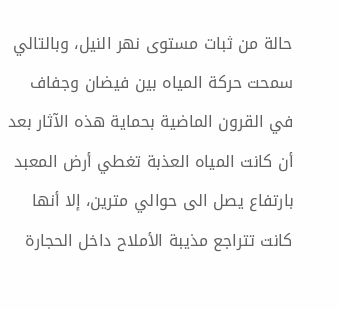حالة من ثبات مستوى نهر النيل، وبالتالي سمحت حركة المياه بين فيضان وجفاف في القرون الماضية بحماية هذه الآثار بعد أن كانت المياه العذبة تغطي أرض المعبد بارتفاع يصل الى حوالي مترين، إلا أنها كانت تتراجع مذيبة الأملاح داخل الحجارة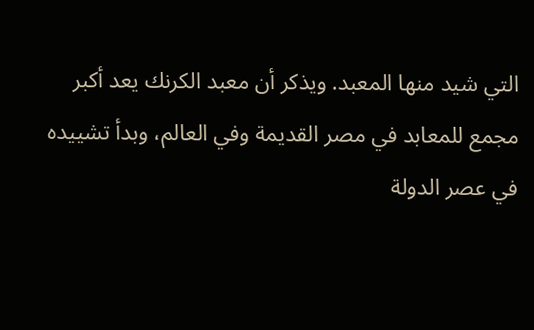التي شيد منها المعبد. ويذكر أن معبد الكرنك يعد أكبر مجمع للمعابد في مصر القديمة وفي العالم، وبدأ تشييده في عصر الدولة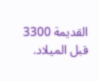القديمة 3300 قبل الميلاد.